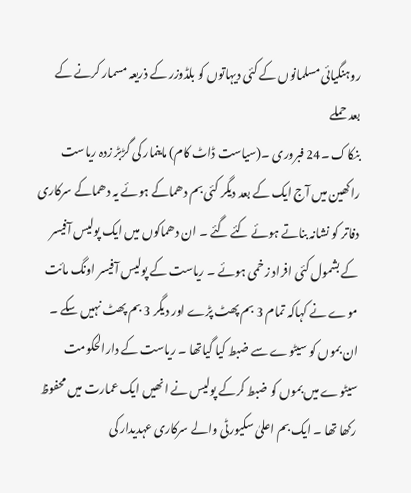روہنگیائی مسلمانوں کے کئی دیہاتوں کو بلڈوزر کے ذریعہ مسمار کرنے کے بعد حملے
بنکاک ۔24 فبروری ۔(سیاست ڈاٹ کام) ماینمار کی گڑبڑ زدہ ریاست راکھین میں آج ایک کے بعد دیگر کئی بم دھماکے ہوئے یہ دھماکے سرکاری دفاتر کو نشانہ بناتے ہوئے کئے گئے ۔ ان دھماکوں میں ایک پولیس آفیسر کے بشمول کئی افراد زخمی ہوئے ۔ ریاست کے پولیس آفیسر اونگ مائت موے نے کہاکہ تمام 3 بم پھٹ پڑے اور دیگر 3 بم پھٹ نہیں سکے ۔ ان بموں کو سیٹوے سے ضبط کیا گیاتھا ۔ ریاست کے دارالحکومت سیٹوے میں بموں کو ضبط کرکے پولیس نے انھیں ایک عمارت میں محفوظ رکھا تھا ۔ ایک بم اعلیٰ سکیورٹی والے سرکاری عہدیدار کی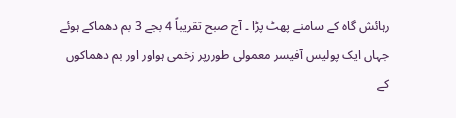رہائش گاہ کے سامنے پھٹ پڑا ۔ آج صبح تقریباً 4 بجے 3 بم دھماکے ہوئے جہاں ایک پولیس آفیسر معمولی طوررپر زخمی ہواور اور بم دھماکوں کے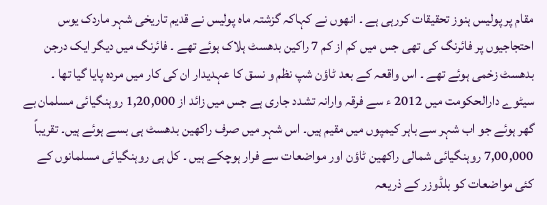مقام پر پولیس ہنوز تحقیقات کررہی ہے ۔ انھوں نے کہاکہ گزشتہ ماہ پولیس نے قدیم تاریخی شہر ماردک یوس احتجاجیوں پر فائرنگ کی تھی جس میں کم از کم 7 راکین بدھسٹ ہلاک ہوئے تھے ۔ فائرنگ میں دیگر ایک درجن بدھسٹ زخمی ہوئے تھے ۔ اس واقعہ کے بعد ٹاؤن شپ نظم و نسق کا عہدیدار ان کی کار میں مردہ پایا گیا تھا ۔ سیٹوے دارالحکومت میں 2012 ء سے فرقہ وارانہ تشدد جاری ہے جس میں زائد از 1,20,000 روہنگیائی مسلمان بے گھر ہوئے جو اب شہر سے باہر کیمپوں میں مقیم ہیں۔ اس شہر میں صرف راکھین بدھسٹ ہی بسے ہوئے ہیں۔ تقریباً 7,00,000 روہنگیائی شمالی راکھین ٹاؤن اور مواضعات سے فرار ہوچکے ہیں ۔ کل ہی روہنگیائی مسلمانوں کے کئی مواضعات کو بلڈوزر کے ذریعہ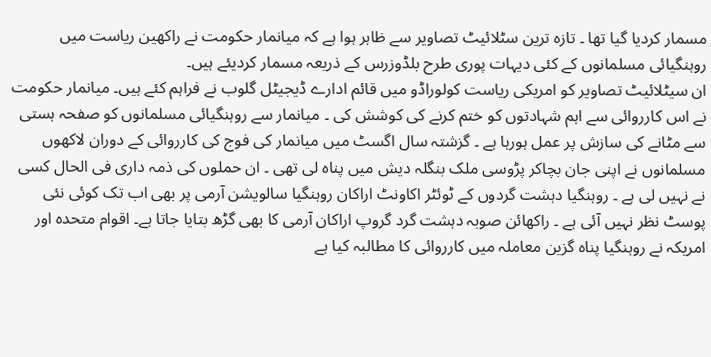مسمار کردیا گیا تھا ۔ تازہ ترین سٹلائیٹ تصاویر سے ظاہر ہوا ہے کہ میانمار حکومت نے راکھین ریاست میں روہنگیائی مسلمانوں کے کئی دیہات پوری طرح بلڈوزرس کے ذریعہ مسمار کردیئے ہیں۔
ان سیٹلائیٹ تصاویر کو امریکی ریاست کولوراڈو میں قائم ادارے ڈیجیٹل گلوب نے فراہم کئے ہیں۔ میانمار حکومت نے اس کارروائی سے اہم شہادتوں کو ختم کرنے کی کوشش کی ۔ میانمار سے روہنگیائی مسلمانوں کو صفحہ ہستی سے مٹانے کی سازش پر عمل ہورہا ہے ۔ گزشتہ سال اگسٹ میں میانمار کی فوج کی کارروائی کے دوران لاکھوں مسلمانوں نے اپنی جان بچاکر پڑوسی ملک بنگلہ دیش میں پناہ لی تھی ۔ ان حملوں کی ذمہ داری فی الحال کسی نے نہیں لی ہے ۔ روہنگیا دہشت گردوں کے ٹوئٹر اکاونٹ اراکان روہنگیا سالویشن آرمی پر بھی اب تک کوئی نئی پوسٹ نظر نہیں آئی ہے ۔ راکھائن صوبہ دہشت گرد گروپ اراکان آرمی کا بھی گڑھ بتایا جاتا ہے۔ اقوام متحدہ اور امریکہ نے روہنگیا پناہ گزین معاملہ میں کارروائی کا مطالبہ کیا ہے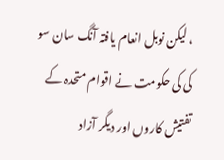، لیکن نوبل انعام یافتہ آنگ سان سو کی کی حکومت نے اقوام متحدہ کے تفتیش کاروں اور دیگر آزاد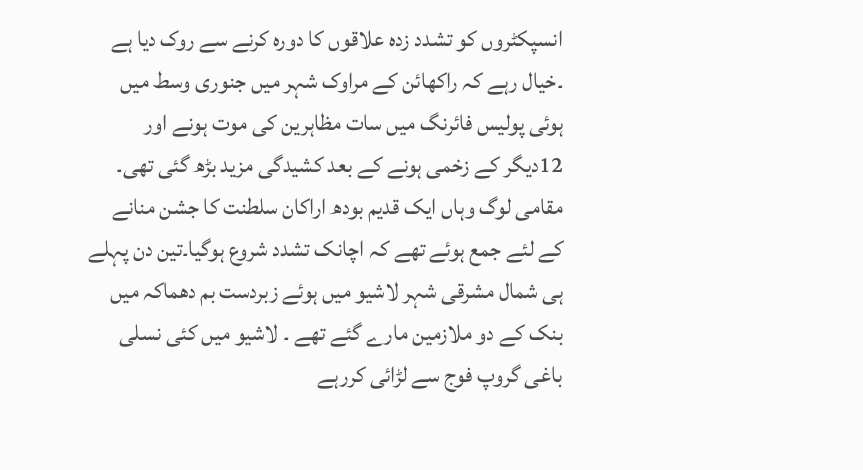انسپکٹروں کو تشدد زدہ علاقوں کا دورہ کرنے سے روک دیا ہے ۔خیال رہے کہ راکھائن کے مراوک شہر میں جنوری وسط میں ہوئی پولیس فائرنگ میں سات مظاہرین کی موت ہونے اور 12دیگر کے زخمی ہونے کے بعد کشیدگی مزید بڑھ گئی تھی۔ مقامی لوگ وہاں ایک قدیم بودھ اراکان سلطنت کا جشن منانے کے لئے جمع ہوئے تھے کہ اچانک تشدد شروع ہوگیا۔تین دن پہلے ہی شمال مشرقی شہر لاشیو میں ہوئے زبردست بم دھماکہ میں بنک کے دو ملازمین مارے گئے تھے ۔ لاشیو میں کئی نسلی باغی گروپ فوج سے لڑائی کررہے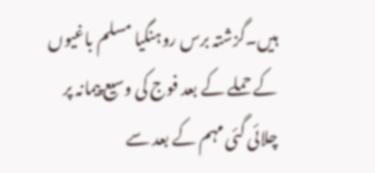ہیں۔گزشتہ برس روہنگیا مسلم باغیوں کے حملے کے بعد فوج کی وسیع پیمانہ پر چلائی گئی مہم کے بعد سے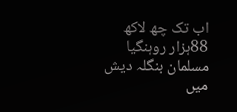اب تک چھ لاکھ 88ہزار روہنگیا مسلمان بنگلہ دیش میں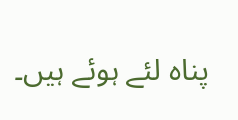پناہ لئے ہوئے ہیں۔